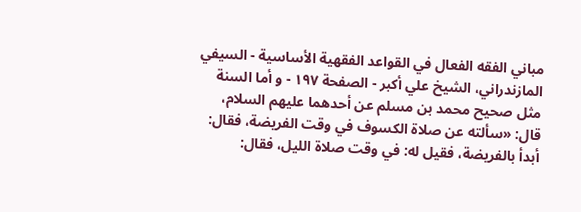مباني الفقه الفعال في القواعد الفقهية الأساسية - السيفي المازندراني، الشيخ علي أكبر - الصفحة ١٩٧ - و أما السنة
مثل صحيح محمد بن مسلم عن أحدهما عليهم السلام، قال: «سألته عن صلاة الكسوف في وقت الفريضة، فقال: أبدأ بالفريضة، فقيل له: في وقت صلاة الليل، فقال: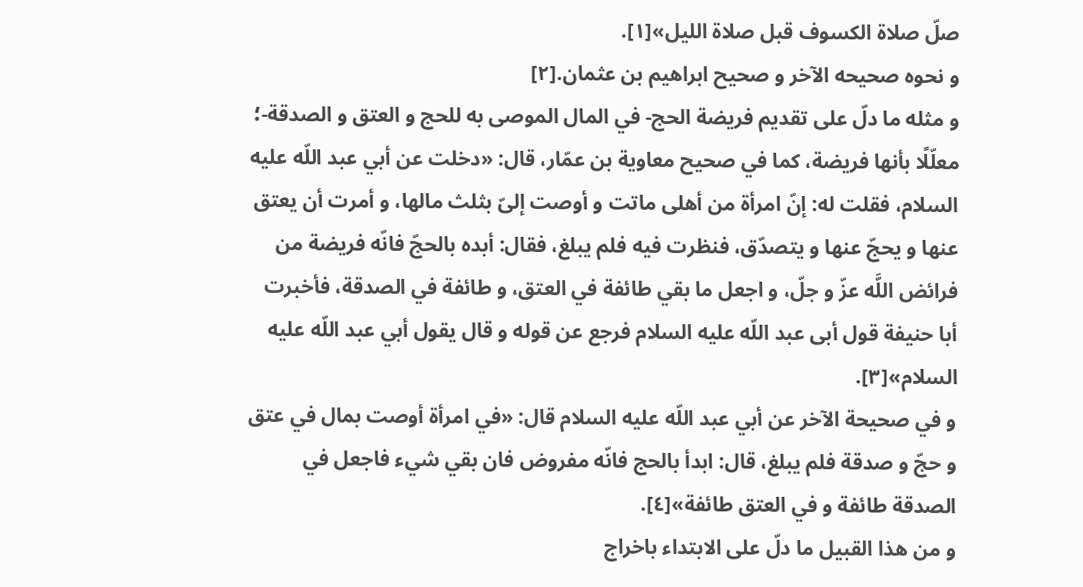صلّ صلاة الكسوف قبل صلاة الليل»[١].
و نحوه صحيحه الآخر و صحيح ابراهيم بن عثمان.[٢]
و مثله ما دلّ على تقديم فريضة الحج- في المال الموصى به للحج و العتق و الصدقة-؛ معلّلًا بأنها فريضة، كما في صحيح معاوية بن عمّار، قال: «دخلت عن أبي عبد اللّه عليه السلام، فقلت له: إنّ امرأة من أهلى ماتت و أوصت إلىّ بثلث مالها، و أمرت أن يعتق عنها و يحجّ عنها و يتصدّق، فنظرت فيه فلم يبلغ، فقال: أبده بالحجّ فانّه فريضة من فرائض اللَّه عزّ و جلّ، و اجعل ما بقي طائفة في العتق، و طائفة في الصدقة، فأخبرت أبا حنيفة قول أبى عبد اللّه عليه السلام فرجع عن قوله و قال يقول أبي عبد اللّه عليه السلام»[٣].
و في صحيحة الآخر عن أبي عبد اللّه عليه السلام قال: «في امرأة أوصت بمال في عتق و حجّ و صدقة فلم يبلغ، قال: ابدأ بالحج فانّه مفروض فان بقي شيء فاجعل في الصدقة طائفة و في العتق طائفة»[٤].
و من هذا القبيل ما دلّ على الابتداء باخراج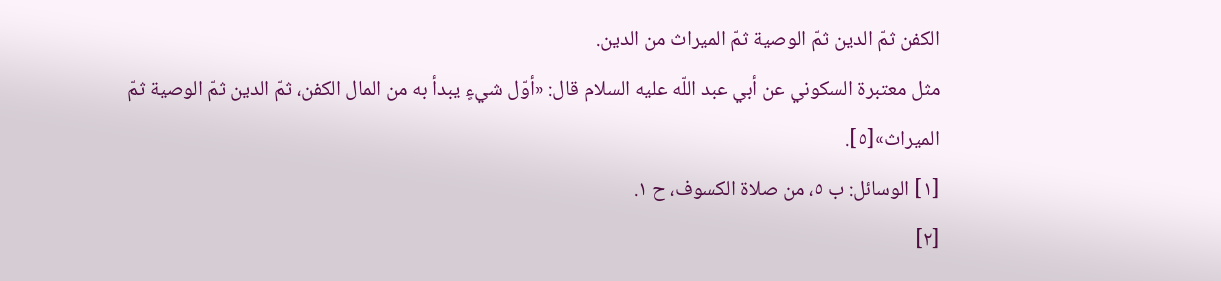الكفن ثمّ الدين ثمّ الوصية ثمّ الميراث من الدين.
مثل معتبرة السكوني عن أبي عبد اللّه عليه السلام قال: «أوّل شيءٍ يبدأ به من المال الكفن، ثمّ الدين ثمّ الوصية ثمّ الميراث»[٥].
[١] الوسائل: ب ٥، من صلاة الكسوف، ح ١.
[٢]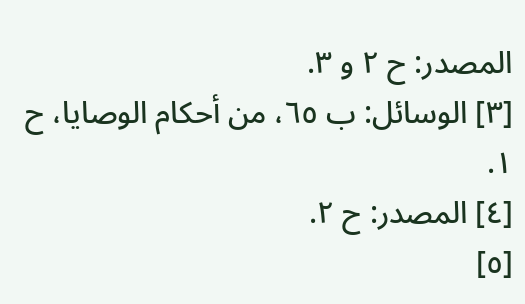المصدر: ح ٢ و ٣.
[٣] الوسائل: ب ٦٥، من أحكام الوصايا، ح ١.
[٤] المصدر: ح ٢.
[٥]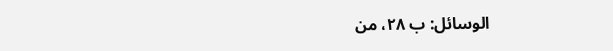الوسائل: ب ٢٨، من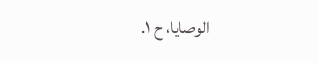الوصايا، ح ١.